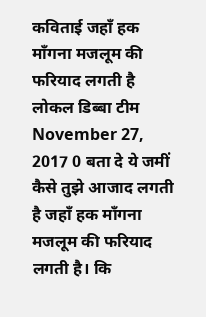कविताई जहाँ हक माँगना मजलूम की फरियाद लगती है लोकल डिब्बा टीम November 27, 2017 0 बता दे ये जमीं कैसे तुझे आजाद लगती है जहाँ हक माँगना मजलूम की फरियाद लगती है। कि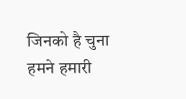जिनको है चुना हमने हमारी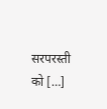सरपरस्ती को […]